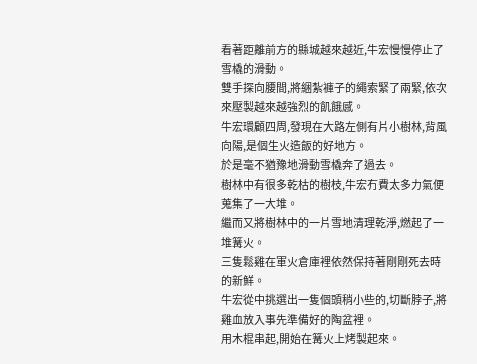看著距離前方的縣城越來越近,牛宏慢慢停止了雪橇的滑動。
雙手探向腰間,將綑紮褲子的繩索緊了兩緊,依次來壓製越來越強烈的飢餓感。
牛宏環顧四周,發現在大路左側有片小樹林,背風向陽,是個生火造飯的好地方。
於是毫不猶豫地滑動雪橇奔了過去。
樹林中有很多乾枯的樹枝,牛宏冇費太多力氣便蒐集了一大堆。
繼而又將樹林中的一片雪地清理乾淨,燃起了一堆篝火。
三隻鬆雞在軍火倉庫裡依然保持著剛剛死去時的新鮮。
牛宏從中挑選出一隻個頭稍小些的,切斷脖子,將雞血放入事先準備好的陶盆裡。
用木棍串起,開始在篝火上烤製起來。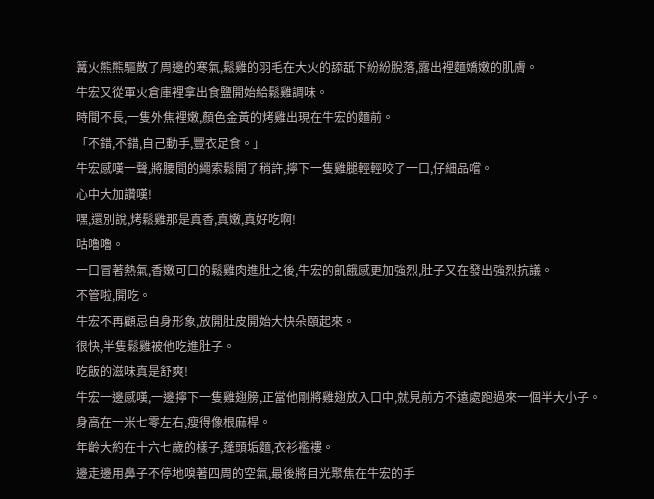篝火熊熊驅散了周邊的寒氣,鬆雞的羽毛在大火的舔舐下紛紛脫落,露出裡麵嬌嫩的肌膚。
牛宏又從軍火倉庫裡拿出食鹽開始給鬆雞調味。
時間不長,一隻外焦裡嫩,顏色金黃的烤雞出現在牛宏的麵前。
「不錯,不錯,自己動手,豐衣足食。」
牛宏感嘆一聲,將腰間的繩索鬆開了稍許,擰下一隻雞腿輕輕咬了一口,仔細品嚐。
心中大加讚嘆!
嘿,還別說,烤鬆雞那是真香,真嫩,真好吃啊!
咕嚕嚕。
一口冒著熱氣,香嫩可口的鬆雞肉進肚之後,牛宏的飢餓感更加強烈,肚子又在發出強烈抗議。
不管啦,開吃。
牛宏不再顧忌自身形象,放開肚皮開始大快朵頤起來。
很快,半隻鬆雞被他吃進肚子。
吃飯的滋味真是舒爽!
牛宏一邊感嘆,一邊擰下一隻雞翅膀,正當他剛將雞翅放入口中,就見前方不遠處跑過來一個半大小子。
身高在一米七零左右,瘦得像根麻桿。
年齡大約在十六七歲的樣子,蓬頭垢麵,衣衫襤褸。
邊走邊用鼻子不停地嗅著四周的空氣,最後將目光聚焦在牛宏的手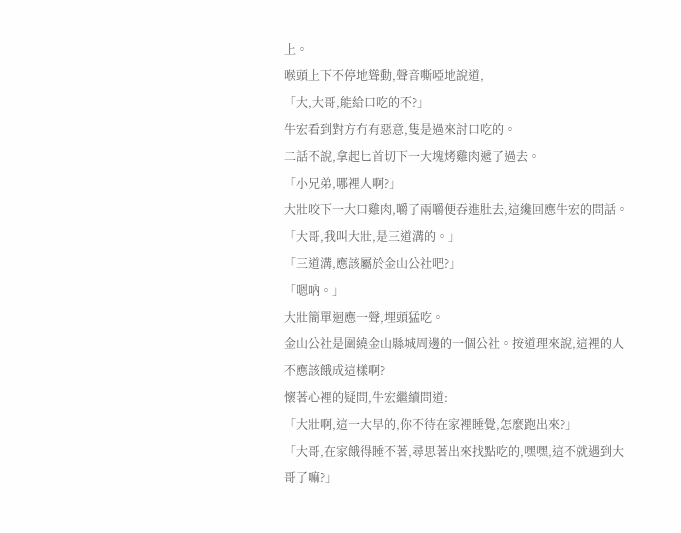上。
喉頭上下不停地聳動,聲音嘶啞地說道,
「大,大哥,能給口吃的不?」
牛宏看到對方冇有惡意,隻是過來討口吃的。
二話不說,拿起匕首切下一大塊烤雞肉遞了過去。
「小兄弟,哪裡人啊?」
大壯咬下一大口雞肉,嚼了兩嚼便吞進肚去,這纔回應牛宏的問話。
「大哥,我叫大壯,是三道溝的。」
「三道溝,應該屬於金山公社吧?」
「嗯吶。」
大壯簡單迴應一聲,埋頭猛吃。
金山公社是圍繞金山縣城周邊的一個公社。按道理來說,這裡的人不應該餓成這樣啊?
懷著心裡的疑問,牛宏繼續問道:
「大壯啊,這一大早的,你不待在家裡睡覺,怎麼跑出來?」
「大哥,在家餓得睡不著,尋思著出來找點吃的,嘿嘿,這不就遇到大哥了嘛?」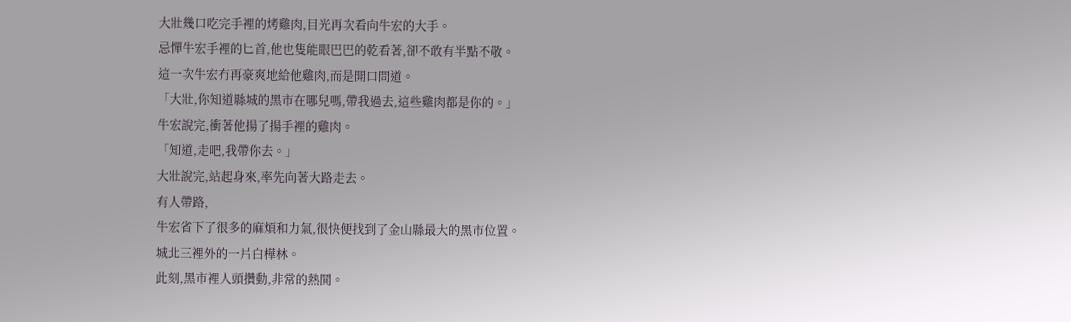大壯幾口吃完手裡的烤雞肉,目光再次看向牛宏的大手。
忌憚牛宏手裡的匕首,他也隻能眼巴巴的乾看著,卻不敢有半點不敬。
這一次牛宏冇再豪爽地給他雞肉,而是開口問道。
「大壯,你知道縣城的黑市在哪兒嗎,帶我過去,這些雞肉都是你的。」
牛宏說完,衝著他揚了揚手裡的雞肉。
「知道,走吧,我帶你去。」
大壯說完,站起身來,率先向著大路走去。
有人帶路,
牛宏省下了很多的麻煩和力氣,很快便找到了金山縣最大的黑市位置。
城北三裡外的一片白樺林。
此刻,黑市裡人頭攢動,非常的熱鬨。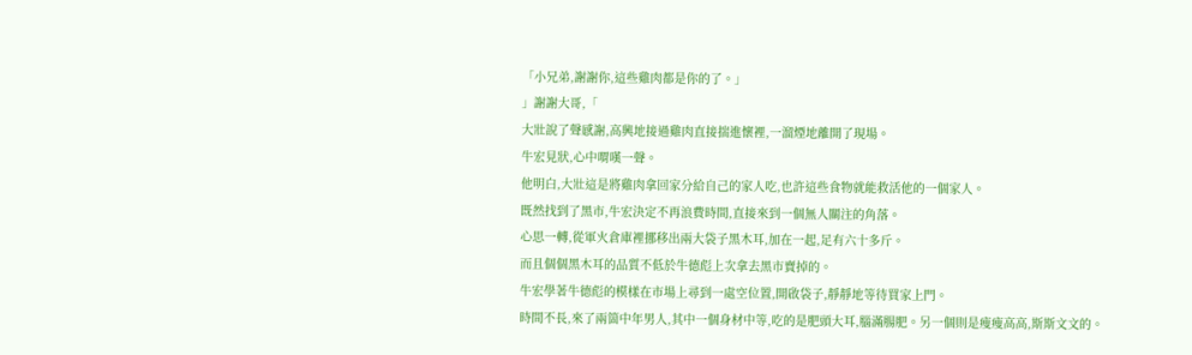「小兄弟,謝謝你,這些雞肉都是你的了。」
」謝謝大哥,「
大壯說了聲感謝,高興地接過雞肉直接揣進懷裡,一溜煙地離開了現場。
牛宏見狀,心中喟嘆一聲。
他明白,大壯這是將雞肉拿回家分給自己的家人吃,也許這些食物就能救活他的一個家人。
既然找到了黑市,牛宏決定不再浪費時間,直接來到一個無人關注的角落。
心思一轉,從軍火倉庫裡挪移出兩大袋子黑木耳,加在一起,足有六十多斤。
而且個個黑木耳的品質不低於牛德彪上次拿去黑市賣掉的。
牛宏學著牛德彪的模樣在市場上尋到一處空位置,開啟袋子,靜靜地等待買家上門。
時間不長,來了兩箇中年男人,其中一個身材中等,吃的是肥頭大耳,腦滿腸肥。另一個則是瘦瘦高高,斯斯文文的。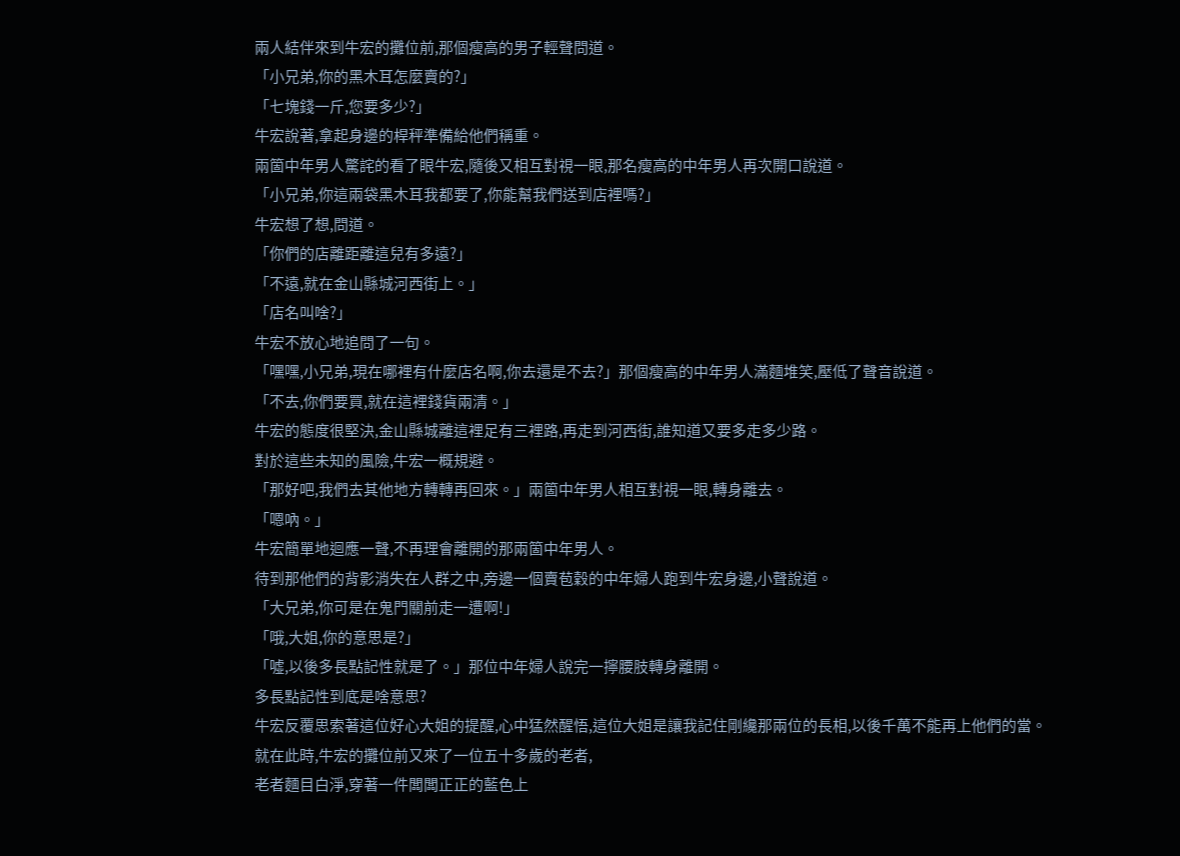兩人結伴來到牛宏的攤位前,那個瘦高的男子輕聲問道。
「小兄弟,你的黑木耳怎麼賣的?」
「七塊錢一斤,您要多少?」
牛宏說著,拿起身邊的桿秤準備給他們稱重。
兩箇中年男人驚詫的看了眼牛宏,隨後又相互對視一眼,那名瘦高的中年男人再次開口說道。
「小兄弟,你這兩袋黑木耳我都要了,你能幫我們送到店裡嗎?」
牛宏想了想,問道。
「你們的店離距離這兒有多遠?」
「不遠,就在金山縣城河西街上。」
「店名叫啥?」
牛宏不放心地追問了一句。
「嘿嘿,小兄弟,現在哪裡有什麼店名啊,你去還是不去?」那個瘦高的中年男人滿麵堆笑,壓低了聲音說道。
「不去,你們要買,就在這裡錢貨兩清。」
牛宏的態度很堅決,金山縣城離這裡足有三裡路,再走到河西街,誰知道又要多走多少路。
對於這些未知的風險,牛宏一概規避。
「那好吧,我們去其他地方轉轉再回來。」兩箇中年男人相互對視一眼,轉身離去。
「嗯吶。」
牛宏簡單地迴應一聲,不再理會離開的那兩箇中年男人。
待到那他們的背影消失在人群之中,旁邊一個賣苞穀的中年婦人跑到牛宏身邊,小聲說道。
「大兄弟,你可是在鬼門關前走一遭啊!」
「哦,大姐,你的意思是?」
「噓,以後多長點記性就是了。」那位中年婦人說完一擰腰肢轉身離開。
多長點記性到底是啥意思?
牛宏反覆思索著這位好心大姐的提醒,心中猛然醒悟,這位大姐是讓我記住剛纔那兩位的長相,以後千萬不能再上他們的當。
就在此時,牛宏的攤位前又來了一位五十多歲的老者,
老者麵目白淨,穿著一件闆闆正正的藍色上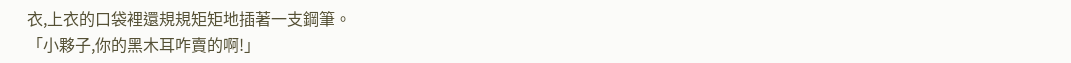衣,上衣的口袋裡還規規矩矩地插著一支鋼筆。
「小夥子,你的黑木耳咋賣的啊!」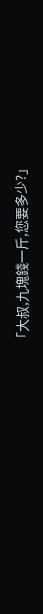「大叔,九塊錢一斤,您要多少?」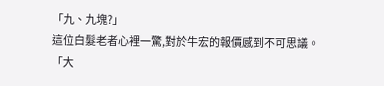「九、九塊?」
這位白髮老者心裡一驚,對於牛宏的報價感到不可思議。
「大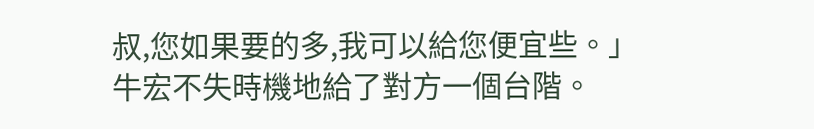叔,您如果要的多,我可以給您便宜些。」
牛宏不失時機地給了對方一個台階。